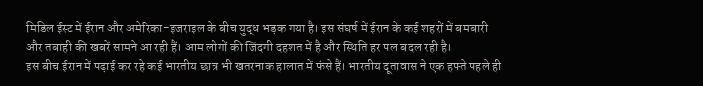मिडिल ईस्ट में ईरान और अमेरिका-इजराइल के बीच युद्ध भड़क गया है। इस संघर्ष में ईरान के कई शहरों में बमबारी और तबाही की खबरें सामने आ रही हैं। आम लोगों की जिंदगी दहशत में है और स्थिति हर पल बदल रही है।
इस बीच ईरान में पढ़ाई कर रहे कई भारतीय छात्र भी खतरनाक हालात में फंसे हैं। भारतीय दूतावास ने एक हफ्ते पहले ही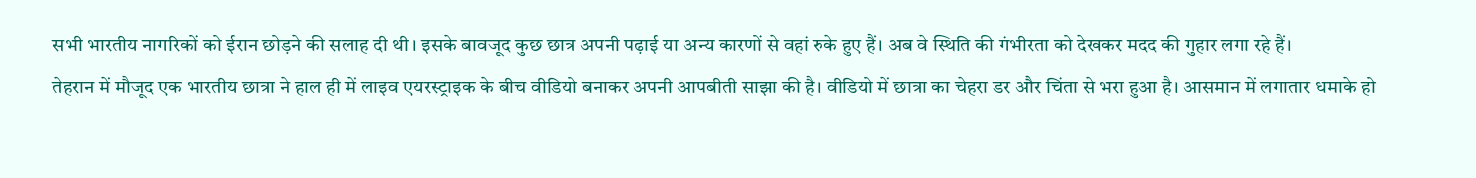सभी भारतीय नागरिकों को ईरान छोड़ने की सलाह दी थी। इसके बावजूद कुछ छात्र अपनी पढ़ाई या अन्य कारणों से वहां रुके हुए हैं। अब वे स्थिति की गंभीरता को देखकर मदद की गुहार लगा रहे हैं।
तेहरान में मौजूद एक भारतीय छात्रा ने हाल ही में लाइव एयरस्ट्राइक के बीच वीडियो बनाकर अपनी आपबीती साझा की है। वीडियो में छात्रा का चेहरा डर और चिंता से भरा हुआ है। आसमान में लगातार धमाके हो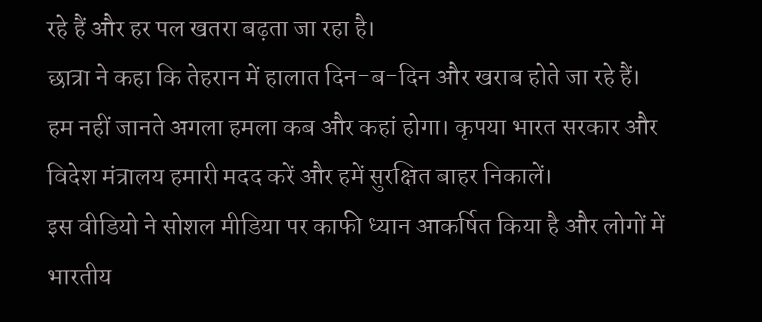रहे हैं और हर पल खतरा बढ़ता जा रहा है।
छात्रा ने कहा कि तेहरान में हालात दिन-ब-दिन और खराब होते जा रहे हैं। हम नहीं जानते अगला हमला कब और कहां होगा। कृपया भारत सरकार और विदेश मंत्रालय हमारी मदद करें और हमें सुरक्षित बाहर निकालें।
इस वीडियो ने सोशल मीडिया पर काफी ध्यान आकर्षित किया है और लोगों में भारतीय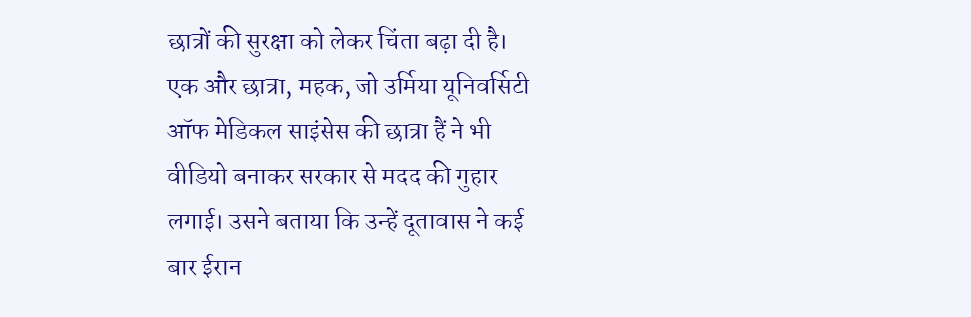छात्रों की सुरक्षा को लेकर चिंता बढ़ा दी है।
एक और छात्रा, महक, जो उर्मिया यूनिवर्सिटी ऑफ मेडिकल साइंसेस की छात्रा हैं ने भी वीडियो बनाकर सरकार से मदद की गुहार लगाई। उसने बताया कि उन्हें दूतावास ने कई बार ईरान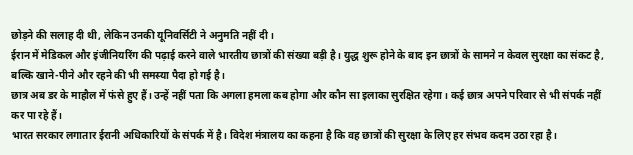छोड़ने की सलाह दी थी, लेकिन उनकी यूनिवर्सिटी ने अनुमति नहीं दी।
ईरान में मेडिकल और इंजीनियरिंग की पढ़ाई करने वाले भारतीय छात्रों की संख्या बड़ी है। युद्ध शुरू होने के बाद इन छात्रों के सामने न केवल सुरक्षा का संकट है, बल्कि खाने-पीने और रहने की भी समस्या पैदा हो गई है।
छात्र अब डर के माहौल में फंसे हुए हैं। उन्हें नहीं पता कि अगला हमला कब होगा और कौन सा इलाका सुरक्षित रहेगा। कई छात्र अपने परिवार से भी संपर्क नहीं कर पा रहे हैं।
भारत सरकार लगातार ईरानी अधिकारियों के संपर्क में है। विदेश मंत्रालय का कहना है कि वह छात्रों की सुरक्षा के लिए हर संभव कदम उठा रहा है।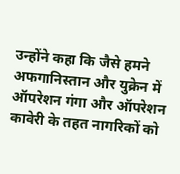उन्होंने कहा कि जैसे हमने अफगानिस्तान और युक्रेन में ऑपरेशन गंगा और ऑपरेशन कावेरी के तहत नागरिकों को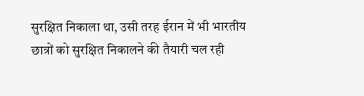सुरक्षित निकाला था, उसी तरह ईरान में भी भारतीय छात्रों को सुरक्षित निकालने की तैयारी चल रही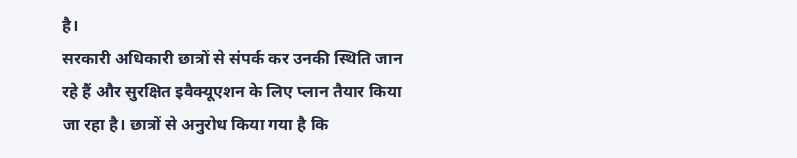है।
सरकारी अधिकारी छात्रों से संपर्क कर उनकी स्थिति जान रहे हैं और सुरक्षित इवैक्यूएशन के लिए प्लान तैयार किया जा रहा है। छात्रों से अनुरोध किया गया है कि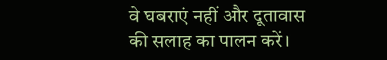वे घबराएं नहीं और दूतावास की सलाह का पालन करें।